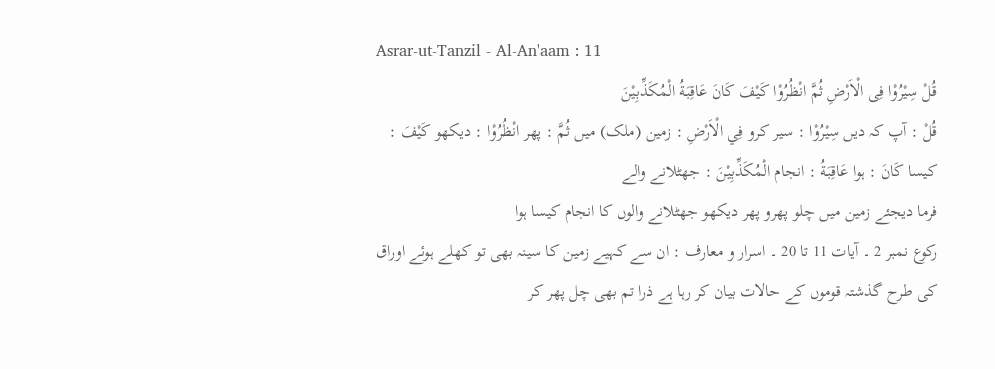Asrar-ut-Tanzil - Al-An'aam : 11
قُلْ سِیْرُوْا فِی الْاَرْضِ ثُمَّ انْظُرُوْا كَیْفَ كَانَ عَاقِبَةُ الْمُكَذِّبِیْنَ
قُلْ : آپ کہ دیں سِيْرُوْا : سیر کرو فِي الْاَرْضِ : زمین (ملک) میں ثُمَّ : پھر انْظُرُوْا : دیکھو كَيْفَ : کیسا كَانَ : ہوا عَاقِبَةُ : انجام الْمُكَذِّبِيْنَ : جھٹلانے والے
فرما دیجئے زمین میں چلو پھرو پھر دیکھو جھٹلانے والوں کا انجام کیسا ہوا
رکوع نمبر 2 ۔ آیات 11 تا 20 ۔ اسرار و معارف : ان سے کہیے زمین کا سینہ بھی تو کھلے ہوئے اوراق کی طرح گذشتہ قوموں کے حالات بیان کر رہا ہے ذرا تم بھی چل پھر کر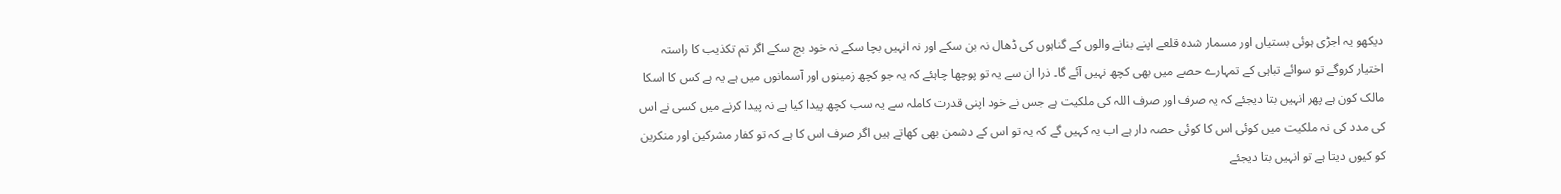دیکھو یہ اجڑی ہوئی بستیاں اور مسمار شدہ قلعے اپنے بنانے والوں کے گناہوں کی ڈھال نہ بن سکے اور نہ انہیں بچا سکے نہ خود بچ سکے اگر تم تکذیب کا راستہ اختیار کروگے تو سوائے تباہی کے تمہارے حصے میں بھی کچھ نہیں آئے گا۔ ذرا ان سے یہ تو پوچھا چاہئے کہ یہ جو کچھ زمینوں اور آسمانوں میں ہے یہ ہے کس کا اسکا مالک کون ہے پھر انہیں بتا دیجئے کہ یہ صرف اور صرف اللہ کی ملکیت ہے جس نے خود اپنی قدرت کاملہ سے یہ سب کچھ پیدا کیا ہے نہ پیدا کرنے میں کسی نے اس کی مدد کی نہ ملکیت میں کوئی اس کا کوئی حصہ دار ہے اب یہ کہیں گے کہ یہ تو اس کے دشمن بھی کھاتے ہیں اگر صرف اس کا ہے کہ تو کفار مشرکین اور منکرین کو کیوں دیتا ہے تو انہیں بتا دیجئے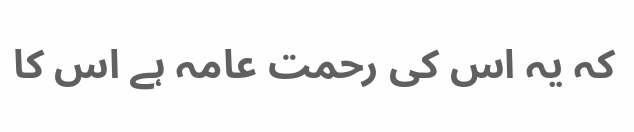کہ یہ اس کی رحمت عامہ ہے اس کا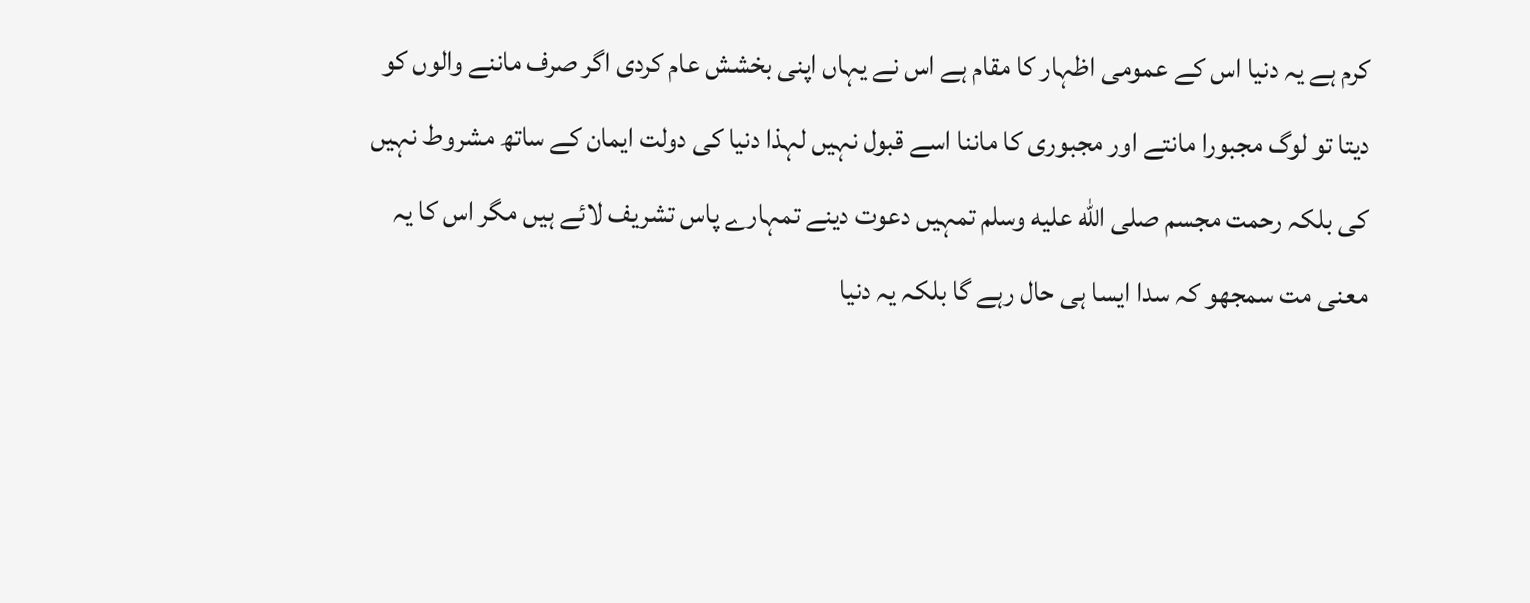کرم ہے یہ دنیا اس کے عمومی اظہار کا مقام ہے اس نے یہاں اپنی بخشش عام کردی اگر صرف ماننے والوں کو دیتا تو لوگ مجبورا مانتے اور مجبوری کا ماننا اسے قبول نہیں لہذا دنیا کی دولت ایمان کے ساتھ مشروط نہیں کی بلکہ رحمت مجسم صلى الله عليه وسلم تمہیں دعوت دینے تمہارے پاس تشریف لائے ہیں مگر اس کا یہ معنی مت سمجھو کہ سدا ایسا ہی حال رہے گا بلکہ یہ دنیا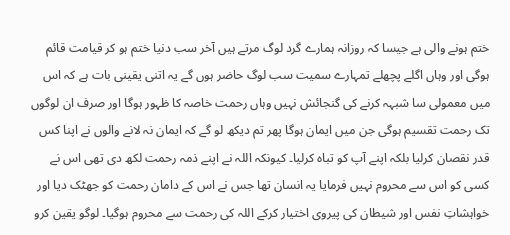ختم ہونے والی ہے جیسا کہ روزانہ ہمارے گرد لوگ مرتے ہیں آخر سب دنیا ختم ہو کر قیامت قائم ہوگی اور وہاں اگلے پچھلے تمہارے سمیت سب لوگ حاضر ہوں گے یہ اتنی یقینی بات ہے کہ اس میں معمولی سا شبہہ کرنے کی گنجائش نہیں وہاں رحمت خاصہ کا ظہور ہوگا اور صرف ان لوگوں تک رحمت تقسیم ہوگی جن میں ایمان ہوگا پھر تم دیکھ لو گے کہ ایمان نہ لانے والوں نے اپنا کس قدر نقصان کرلیا بلکہ اپنے آپ کو تباہ کرلیا۔ کیونکہ اللہ نے اپنے ذمہ رحمت لکھ دی تھی اس نے کسی کو اس سے محروم نہیں فرمایا یہ انسان تھا جس نے اس کے دامان رحمت کو جھٹک دیا اور خواہشاتِ نفس اور شیطان کی پیروی اختیار کرکے اللہ کی رحمت سے محروم ہوگیا۔ لوگو یقین کرو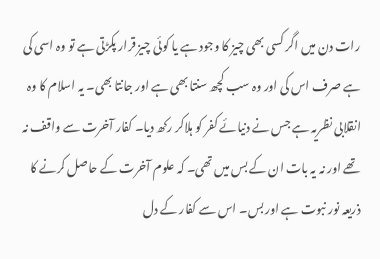رات دن میں اگر کسی بھی چیز کا وجود ہے یا کوئی چیز قرار پکڑتی ہے تو وہ اسی کی ہے صرف اس کی اور وہ سب کچھ سنتا بھی ہے اور جانتا بھی۔ یہ اسلام کا وہ انقلابی نظریہ ہے جس نے دنیائے کفر کو ہلاکر رکھ دیا۔ کفار آخرت سے واقف نہ تھے اور نہ یہ بات ان کے بس میں تھی۔ کہ علوم آخرت کے حاصل کرنے کا ذریعہ نور نبوت ہے اور بس۔ اس سے کفار کے دل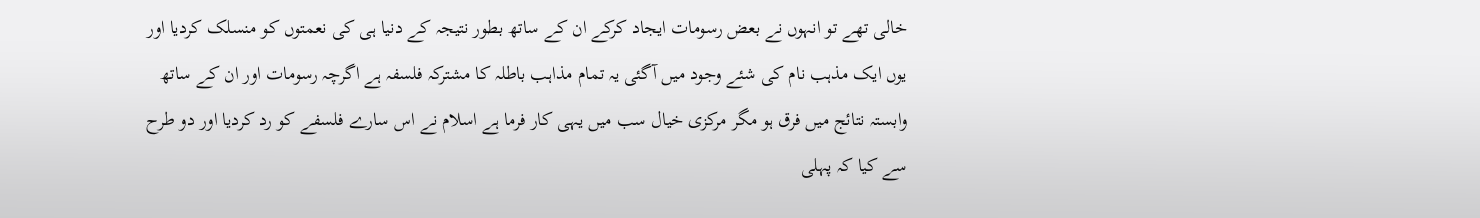خالی تھے تو انہوں نے بعض رسومات ایجاد کرکے ان کے ساتھ بطور نتیجہ کے دنیا ہی کی نعمتوں کو منسلک کردیا اور یوں ایک مذہب نام کی شئے وجود میں آگئی یہ تمام مذاہب باطلہ کا مشترکہ فلسفہ ہے اگرچہ رسومات اور ان کے ساتھ وابستہ نتائج میں فرق ہو مگر مرکزی خیال سب میں یہی کار فرما ہے اسلام نے اس سارے فلسفے کو رد کردیا اور دو طرح سے کیا کہ پہلی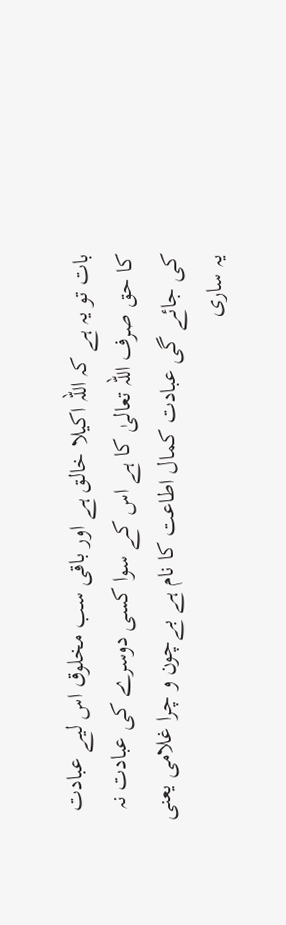بات تو یہ ہے کہ اللہ اکیلا خالق ہے اور باقی سب مخلوق اس لیے عبادت کا حق صرف اللہ تعالیٰ کا ہے اس کے سوا کسی دوسرے کی عبادت نہ کی جائے گی عبادت کمال اطاعت کا نام ہے بےچون و چرا غلامی یعنی یہ ساری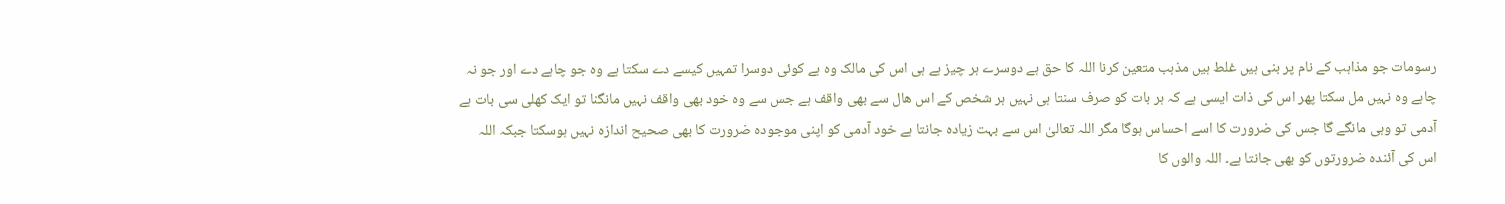رسومات جو مذاہب کے نام پر بنی ہیں غلط ہیں مذہب متعین کرنا اللہ کا حق ہے دوسرے ہر چیز ہے ہی اس کی مالک وہ ہے کوئی دوسرا تمہیں کیسے دے سکتا ہے وہ جو چاہے دے اور جو نہ چاہے وہ نہیں مل سکتا پھر اس کی ذات ایسی ہے کہ ہر بات کو صرف سنتا ہی نہیں ہر شخص کے اس ھال سے بھی واقف ہے جس سے وہ خود بھی واقف نہیں مانگنا تو ایک کھلی سی بات ہے آدمی تو وہی مانگے گا جس کی ضرورت کا اسے احساس ہوگا مگر اللہ تعالیٰ اس سے بہت زیادہ جانتا ہے خود آدمی کو اپنی موجودہ ضرورت کا بھی صحیح اندازہ نہیں ہوسکتا جبکہ اللہ اس کی آئندہ ضرورتوں کو بھی جانتا ہے۔ اللہ والوں کا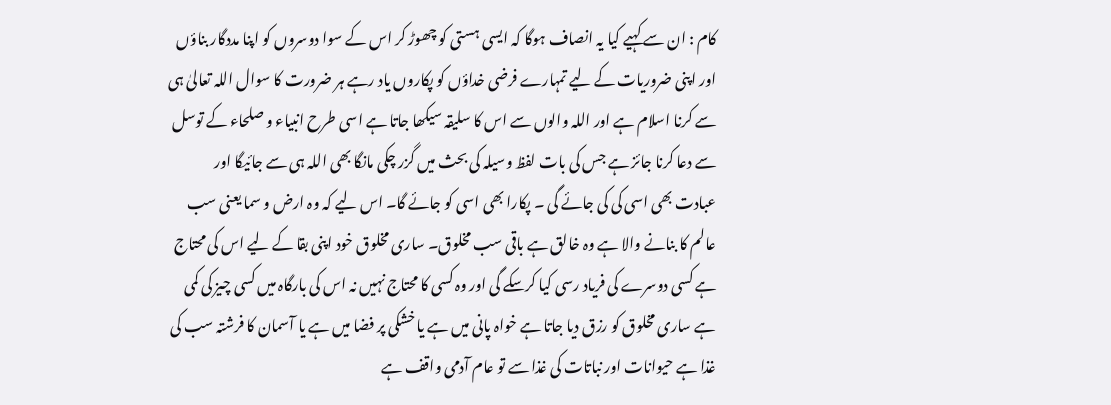کام : ان سے کہیے کیا یہ انصاف ہوگا کہ ایسی ہستی کو چھوڑ کر اس کے سوا دوسروں کو اپنا مددگار بناؤں اور اپنی ضروریات کے لیے تمہارے فرضی خداؤں کو پکاروں یاد رہے ہر ضرورت کا سوال اللہ تعالیٰ ہی سے کرنا اسلام ہے اور اللہ والوں سے اس کا سلیقہ سیکھا جاتا ہے اسی طرح انبیاء و صلحاء کے توسل سے دعا کرنا جائز ہے جس کی بات لفظ وسیلہ کی بحث میں گزر چکی مانگا بھی اللہ ہی سے جائیگا اور عبادت بھی اسی کی کی جائے گی ۔ پکارا بھی اسی کو جائے گا۔ اس لیے کہ وہ ارض و سما یعنی سب عالم کا بنانے والا ہے وہ خالق ہے باقی سب مخلوق۔ ساری مخلوق خود اپنی بقا کے لیے اس کی محتاج ہے کسی دوسرے کی فریاد رسی کیا کرسکے گی اور وہ کسی کا محتاج نہیں نہ اس کی بارگاہ میں کسی چیز کی کمی ہے ساری مخلوق کو رزق دیا جاتا ہے خواہ پانی میں ہے یا خشکی پر فضا میں ہے یا آسمان کا فرشتہ سب کی غذا ہے حیوانات اور نباتات کی غذا سے تو عام آدمی واقف ہے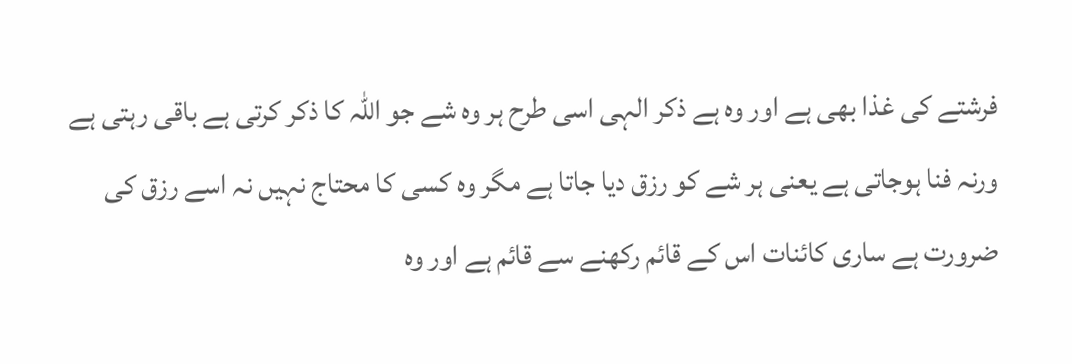فرشتے کی غذا بھی ہے اور وہ ہے ذکر الہی اسی طرح ہر وہ شے جو اللہ کا ذکر کرتی ہے باقی رہتی ہے ورنہ فنا ہوجاتی ہے یعنی ہر شے کو رزق دیا جاتا ہے مگر وہ کسی کا محتاج نہیں نہ اسے رزق کی ضرورت ہے ساری کائنات اس کے قائم رکھنے سے قائم ہے اور وہ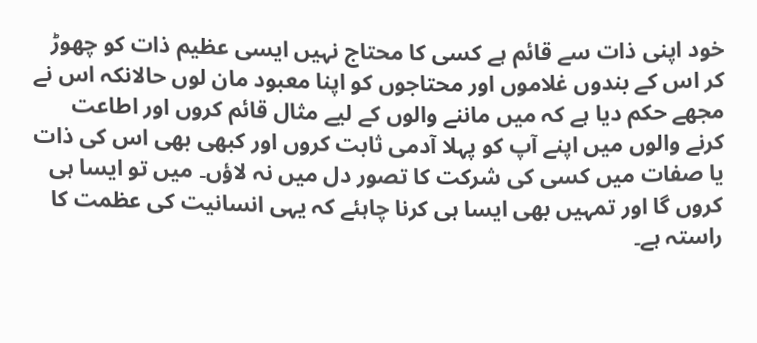خود اپنی ذات سے قائم ہے کسی کا محتاج نہیں ایسی عظیم ذات کو چھوڑ کر اس کے بندوں غلاموں اور محتاجوں کو اپنا معبود مان لوں حالانکہ اس نے مجھے حکم دیا ہے کہ میں ماننے والوں کے لیے مثال قائم کروں اور اطاعت کرنے والوں میں اپنے آپ کو پہلا آدمی ثابت کروں اور کبھی بھی اس کی ذات یا صفات میں کسی کی شرکت کا تصور دل میں نہ لاؤں۔ میں تو ایسا ہی کروں گا اور تمہیں بھی ایسا ہی کرنا چاہئے کہ یہی انسانیت کی عظمت کا راستہ ہے۔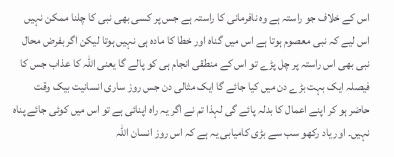اس کے خلاف جو راستہ ہے وہ نافرمانی کا راستہ ہے جس پر کسی بھی نبی کا چلنا ممکن نہیں اس لیے کہ نبی معصوم ہوتا ہے اس میں گناہ اور خطا کا مادہ ہی نہیں ہوتا لیکن اگر بفرض محال نبی بھی اس راستہ پر چل پڑے تو اس کے منطقی انجام ہی کو پالے گا یعنی اللہ کا عذاب جس کا فیصلہ ایک بہت بڑے دن میں کیا جائے گا ایک مثالی دن جس روز ساری انسانیت بیک وقت حاضر ہو کر اپنے اعمال کا بدلہ پائے گی لہذا تم نے اگر یہ راہ اپنائی ہے تو اس میں کوئی جائے پناہ نہیں۔ اور یاد رکھو سب سے بڑی کامیابی یہ ہے کہ اس روز انسان اللہ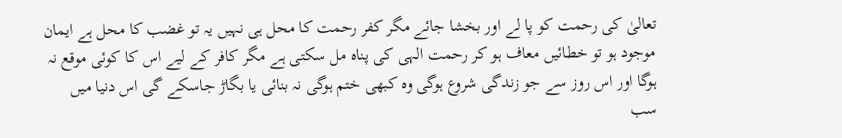تعالیٰ کی رحمت کو پا لے اور بخشا جائے مگر کفر رحمت کا محل ہی نہیں یہ تو غضب کا محل ہے ایمان موجود ہو تو خطائیں معاف ہو کر رحمت الہی کی پناہ مل سکتی ہے مگر کافر کے لیے اس کا کوئی موقع نہ ہوگا اور اس روز سے جو زندگی شروع ہوگی وہ کبھی ختم ہوگی نہ بنائی یا بگاڑ جاسکے گی اس دنیا میں سب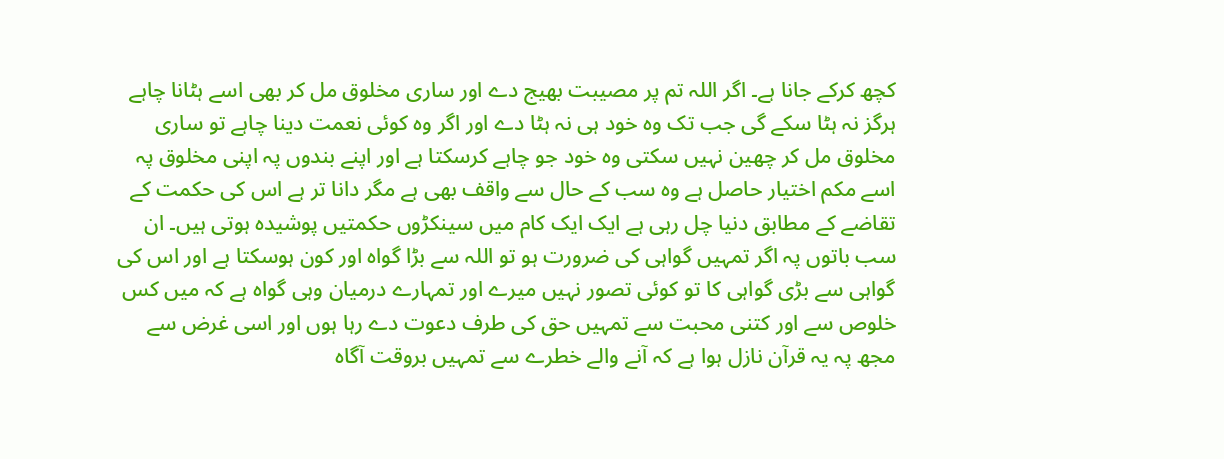کچھ کرکے جانا ہے۔ اگر اللہ تم پر مصیبت بھیج دے اور ساری مخلوق مل کر بھی اسے ہٹانا چاہے ہرگز نہ ہٹا سکے گی جب تک وہ خود ہی نہ ہٹا دے اور اگر وہ کوئی نعمت دینا چاہے تو ساری مخلوق مل کر چھین نہیں سکتی وہ خود جو چاہے کرسکتا ہے اور اپنے بندوں پہ اپنی مخلوق پہ اسے مکم اختیار حاصل ہے وہ سب کے حال سے واقف بھی ہے مگر دانا تر ہے اس کی حکمت کے تقاضے کے مطابق دنیا چل رہی ہے ایک ایک کام میں سینکڑوں حکمتیں پوشیدہ ہوتی ہیں۔ ان سب باتوں پہ اگر تمہیں گواہی کی ضرورت ہو تو اللہ سے بڑا گواہ اور کون ہوسکتا ہے اور اس کی گواہی سے بڑی گواہی کا تو کوئی تصور نہیں میرے اور تمہارے درمیان وہی گواہ ہے کہ میں کس خلوص سے اور کتنی محبت سے تمہیں حق کی طرف دعوت دے رہا ہوں اور اسی غرض سے مجھ پہ یہ قرآن نازل ہوا ہے کہ آنے والے خطرے سے تمہیں بروقت آگاہ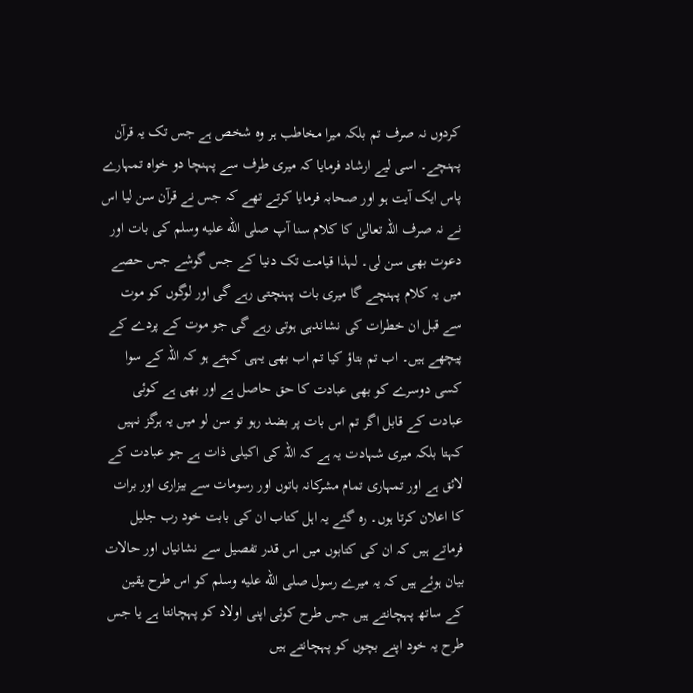کردوں نہ صرف تم بلکہ میرا مخاطب ہر وہ شخص ہے جس تک یہ قرآن پہنچے۔ اسی لیے ارشاد فرمایا کہ میری طرف سے پہنچا دو خواہ تمہارے پاس ایک آیت ہو اور صحابہ فرمایا کرتے تھے کہ جس نے قرآن سن لیا اس نے نہ صرف اللہ تعالیٰ کا کلام سنا آپ صلى الله عليه وسلم کی بات اور دعوت بھی سن لی۔ لہذا قیامت تک دنیا کے جس گوشے جس حصے میں یہ کلام پہنچے گا میری بات پہنچتی رہے گی اور لوگوں کو موت سے قبل ان خطرات کی نشاندہی ہوتی رہے گی جو موت کے پردے کے پیچھے ہیں۔ اب تم بتاؤ کیا تم اب بھی یہی کہتے ہو کہ اللہ کے سوا کسی دوسرے کو بھی عبادت کا حق حاصل ہے اور بھی ہے کوئی عبادت کے قابل اگر تم اس بات پر بضد رہو تو سن لو میں یہ ہرگز نہیں کہتا بلکہ میری شہادت یہ ہے کہ اللہ کی اکیلی ذات ہے جو عبادت کے لائق ہے اور تمہاری تمام مشرکانہ باتوں اور رسومات سے بیزاری اور برات کا اعلان کرتا ہوں۔ رہ گئے یہ اہل کتاب ان کی بابت خود رب جلیل فرماتے ہیں کہ ان کی کتابوں میں اس قدر تفصیل سے نشانیاں اور حالات بیان ہوئے ہیں کہ یہ میرے رسول صلى الله عليه وسلم کو اس طرح یقین کے ساتھ پہچانتے ہیں جس طرح کوئی اپنی اولاد کو پہچانتا ہے یا جس طرح یہ خود اپنے بچوں کو پہچانتے ہیں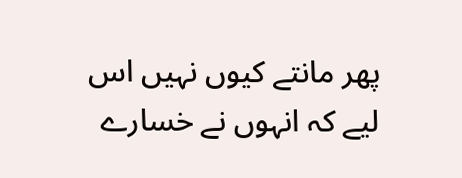پھر مانتے کیوں نہیں اس لیے کہ انہوں نے خسارے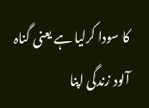کا سودا کرلیا ہے یعنی گناہ آلود زندگی اپنا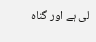لی ہے اور گناہ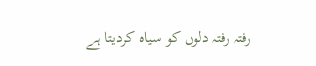رفتہ رفتہ دلوں کو سیاہ کردیتا ہے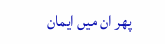پھر ان میں ایمان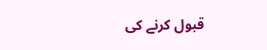قبول کرنے کی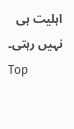اہلیت ہی نہیں رہتی۔
Top